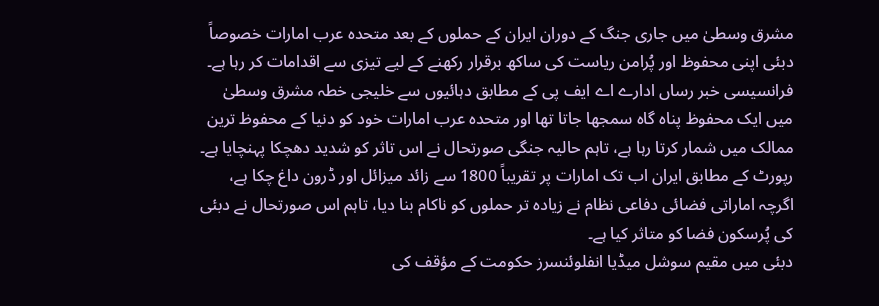مشرق وسطیٰ میں جاری جنگ کے دوران ایران کے حملوں کے بعد متحدہ عرب امارات خصوصاً دبئی اپنی محفوظ اور پُرامن ریاست کی ساکھ برقرار رکھنے کے لیے تیزی سے اقدامات کر رہا ہے۔
فرانسیسی خبر رساں ادارے اے ایف پی کے مطابق دہائیوں سے خلیجی خطہ مشرق وسطیٰ میں ایک محفوظ پناہ گاہ سمجھا جاتا تھا اور متحدہ عرب امارات خود کو دنیا کے محفوظ ترین ممالک میں شمار کرتا رہا ہے، تاہم حالیہ جنگی صورتحال نے اس تاثر کو شدید دھچکا پہنچایا ہے۔
رپورٹ کے مطابق ایران اب تک امارات پر تقریباً 1800 سے زائد میزائل اور ڈرون داغ چکا ہے، اگرچہ اماراتی فضائی دفاعی نظام نے زیادہ تر حملوں کو ناکام بنا دیا، تاہم اس صورتحال نے دبئی کی پُرسکون فضا کو متاثر کیا ہے۔
دبئی میں مقیم سوشل میڈیا انفلوئنسرز حکومت کے مؤقف کی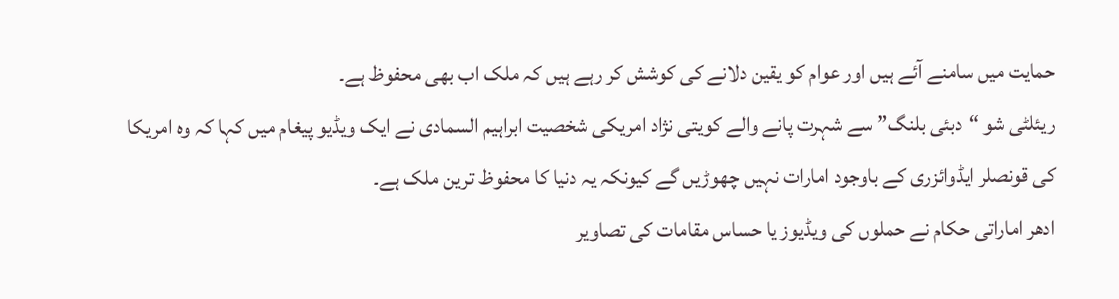حمایت میں سامنے آئے ہیں اور عوام کو یقین دلانے کی کوشش کر رہے ہیں کہ ملک اب بھی محفوظ ہے۔
ریئلٹی شو “دبئی بلنگ” سے شہرت پانے والے کویتی نژاد امریکی شخصیت ابراہیم السمادی نے ایک ویڈیو پیغام میں کہا کہ وہ امریکا کی قونصلر ایڈوائزری کے باوجود امارات نہیں چھوڑیں گے کیونکہ یہ دنیا کا محفوظ ترین ملک ہے۔
ادھر اماراتی حکام نے حملوں کی ویڈیوز یا حساس مقامات کی تصاویر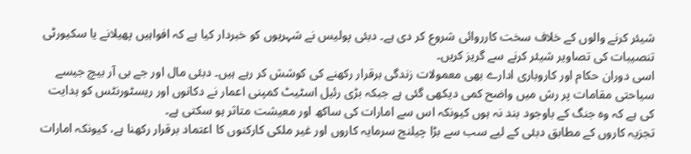شیئر کرنے والوں کے خلاف سخت کارروائی شروع کر دی ہے۔ دبئی پولیس نے شہریوں کو خبردار کیا ہے کہ افواہیں پھیلانے یا سکیورٹی تنصیبات کی تصاویر شیئر کرنے سے گریز کریں۔
اسی دوران حکام اور کاروباری ادارے بھی معمولات زندگی برقرار رکھنے کی کوشش کر رہے ہیں۔ دبئی مال اور جے بی آر بیچ جیسے سیاحتی مقامات پر رش میں واضح کمی دیکھی گئی ہے جبکہ بڑی رئیل اسٹیٹ کمپنی اعمار نے دکانوں اور ریسٹورنٹس کو ہدایت کی ہے کہ وہ جنگ کے باوجود بند نہ ہوں کیونکہ اس سے امارات کی ساکھ اور معیشت متاثر ہو سکتی ہے۔
تجزیہ کاروں کے مطابق دبئی کے لیے سب سے بڑا چیلنج سرمایہ کاروں اور غیر ملکی کارکنوں کا اعتماد برقرار رکھنا ہے، کیونکہ امارات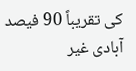کی تقریباً 90 فیصد آبادی غیر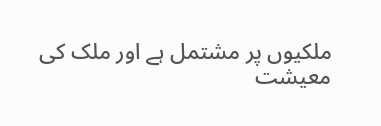ملکیوں پر مشتمل ہے اور ملک کی معیشت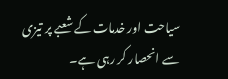سیاحت اور خدمات کے شعبے پر تیزی سے انحصار کر رہی ہے۔